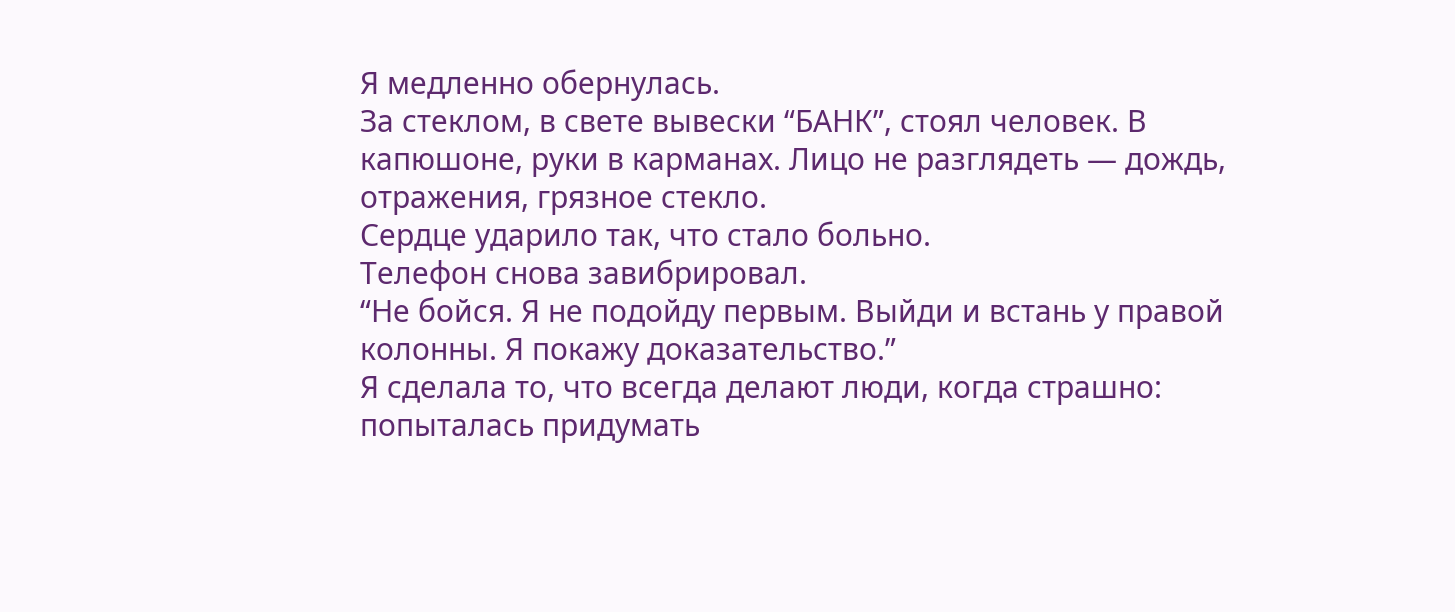Я медленно обернулась.
За стеклом, в свете вывески “БАНК”, стоял человек. В капюшоне, руки в карманах. Лицо не разглядеть — дождь, отражения, грязное стекло.
Сердце ударило так, что стало больно.
Телефон снова завибрировал.
“Не бойся. Я не подойду первым. Выйди и встань у правой колонны. Я покажу доказательство.”
Я сделала то, что всегда делают люди, когда страшно: попыталась придумать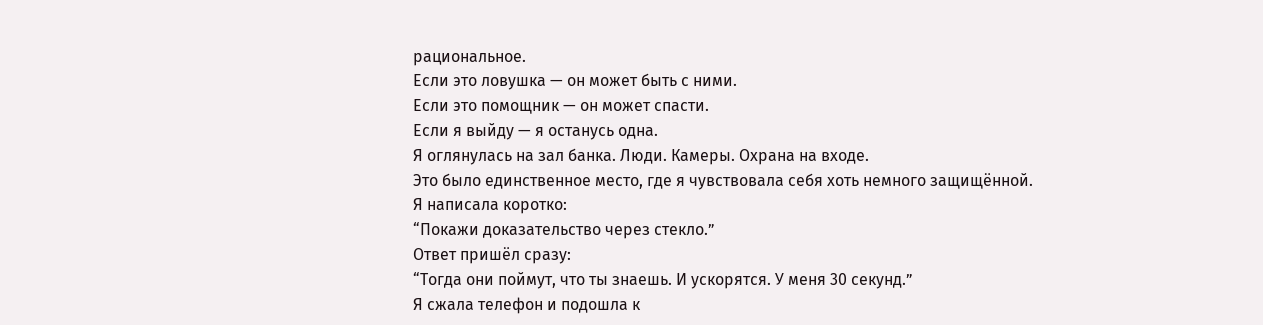рациональное.
Если это ловушка — он может быть с ними.
Если это помощник — он может спасти.
Если я выйду — я останусь одна.
Я оглянулась на зал банка. Люди. Камеры. Охрана на входе.
Это было единственное место, где я чувствовала себя хоть немного защищённой.
Я написала коротко:
“Покажи доказательство через стекло.”
Ответ пришёл сразу:
“Тогда они поймут, что ты знаешь. И ускорятся. У меня 30 секунд.”
Я сжала телефон и подошла к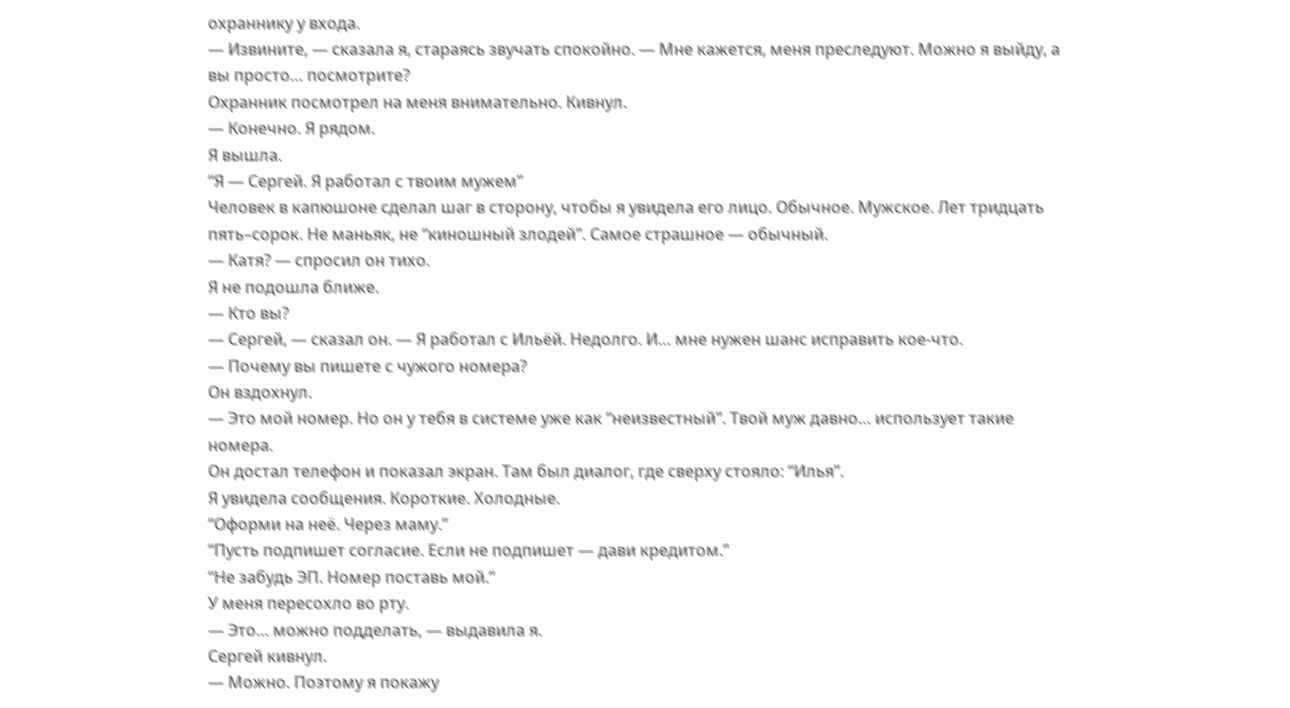охраннику у входа.
— Извините, — сказала я, стараясь звучать спокойно. — Мне кажется, меня преследуют. Можно я выйду, а вы просто… посмотрите?
Охранник посмотрел на меня внимательно. Кивнул.
— Конечно. Я рядом.
Я вышла.
“Я — Сергей. Я работал с твоим мужем”
Человек в капюшоне сделал шаг в сторону, чтобы я увидела его лицо. Обычное. Мужское. Лет тридцать пять–сорок. Не маньяк, не “киношный злодей”. Самое страшное — обычный.
— Катя? — спросил он тихо.
Я не подошла ближе.
— Кто вы?
— Сергей, — сказал он. — Я работал с Ильёй. Недолго. И… мне нужен шанс исправить кое-что.
— Почему вы пишете с чужого номера?
Он вздохнул.
— Это мой номер. Но он у тебя в системе уже как “неизвестный”. Твой муж давно… использует такие номера.
Он достал телефон и показал экран. Там был диалог, где сверху стояло: “Илья”.
Я увидела сообщения. Короткие. Холодные.
“Оформи на неё. Через маму.”
“Пусть подпишет согласие. Если не подпишет — дави кредитом.”
“Не забудь ЭП. Номер поставь мой.”
У меня пересохло во рту.
— Это… можно подделать, — выдавила я.
Сергей кивнул.
— Можно. Поэтому я покажу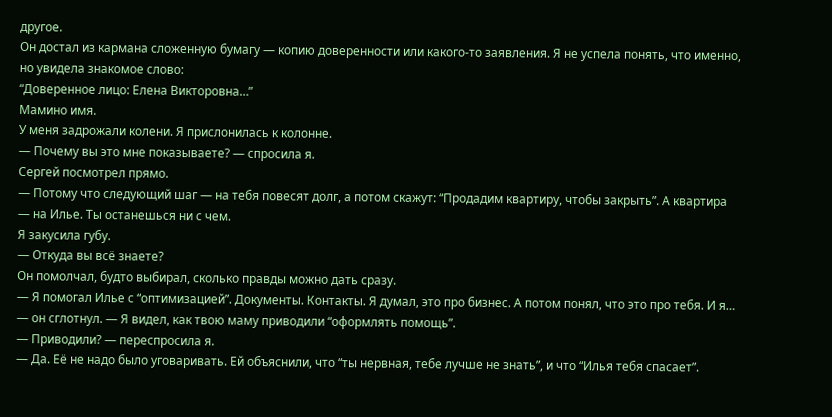другое.
Он достал из кармана сложенную бумагу — копию доверенности или какого-то заявления. Я не успела понять, что именно, но увидела знакомое слово:
“Доверенное лицо: Елена Викторовна…”
Мамино имя.
У меня задрожали колени. Я прислонилась к колонне.
— Почему вы это мне показываете? — спросила я.
Сергей посмотрел прямо.
— Потому что следующий шаг — на тебя повесят долг, а потом скажут: “Продадим квартиру, чтобы закрыть”. А квартира — на Илье. Ты останешься ни с чем.
Я закусила губу.
— Откуда вы всё знаете?
Он помолчал, будто выбирал, сколько правды можно дать сразу.
— Я помогал Илье с “оптимизацией”. Документы. Контакты. Я думал, это про бизнес. А потом понял, что это про тебя. И я… — он сглотнул. — Я видел, как твою маму приводили “оформлять помощь”.
— Приводили? — переспросила я.
— Да. Её не надо было уговаривать. Ей объяснили, что “ты нервная, тебе лучше не знать”, и что “Илья тебя спасает”.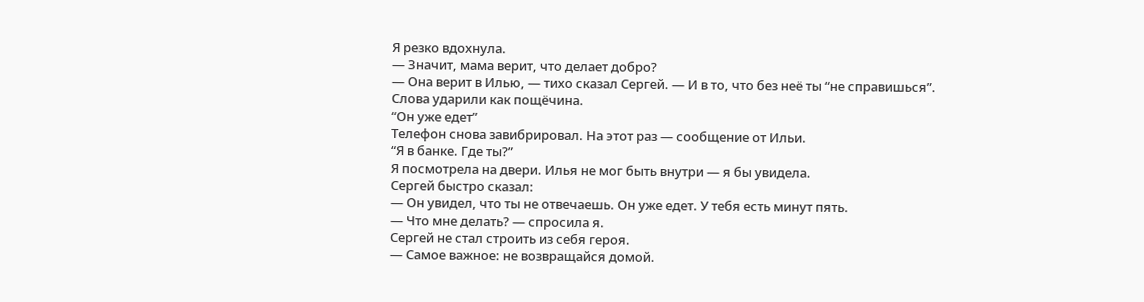Я резко вдохнула.
— Значит, мама верит, что делает добро?
— Она верит в Илью, — тихо сказал Сергей. — И в то, что без неё ты “не справишься”.
Слова ударили как пощёчина.
“Он уже едет”
Телефон снова завибрировал. На этот раз — сообщение от Ильи.
“Я в банке. Где ты?”
Я посмотрела на двери. Илья не мог быть внутри — я бы увидела.
Сергей быстро сказал:
— Он увидел, что ты не отвечаешь. Он уже едет. У тебя есть минут пять.
— Что мне делать? — спросила я.
Сергей не стал строить из себя героя.
— Самое важное: не возвращайся домой.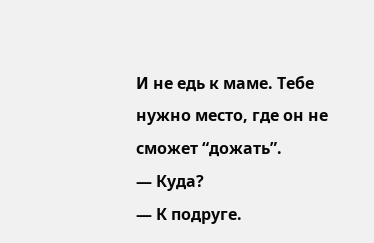И не едь к маме. Тебе нужно место, где он не сможет “дожать”.
— Куда?
— К подруге.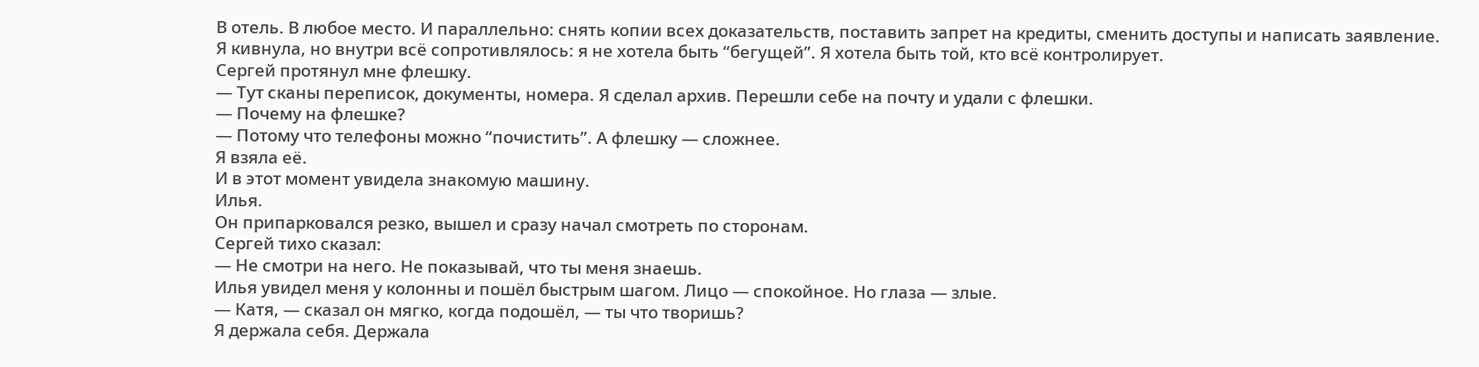В отель. В любое место. И параллельно: снять копии всех доказательств, поставить запрет на кредиты, сменить доступы и написать заявление.
Я кивнула, но внутри всё сопротивлялось: я не хотела быть “бегущей”. Я хотела быть той, кто всё контролирует.
Сергей протянул мне флешку.
— Тут сканы переписок, документы, номера. Я сделал архив. Перешли себе на почту и удали с флешки.
— Почему на флешке?
— Потому что телефоны можно “почистить”. А флешку — сложнее.
Я взяла её.
И в этот момент увидела знакомую машину.
Илья.
Он припарковался резко, вышел и сразу начал смотреть по сторонам.
Сергей тихо сказал:
— Не смотри на него. Не показывай, что ты меня знаешь.
Илья увидел меня у колонны и пошёл быстрым шагом. Лицо — спокойное. Но глаза — злые.
— Катя, — сказал он мягко, когда подошёл, — ты что творишь?
Я держала себя. Держала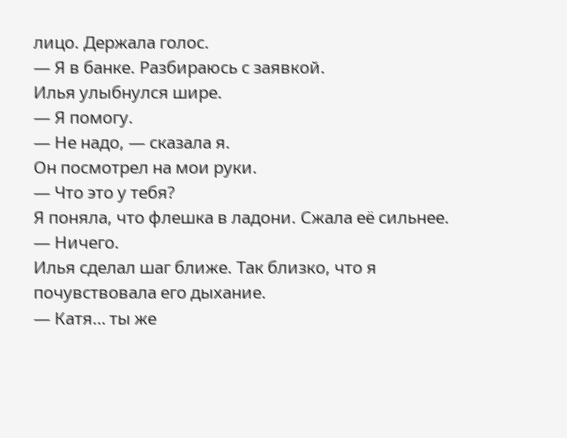лицо. Держала голос.
— Я в банке. Разбираюсь с заявкой.
Илья улыбнулся шире.
— Я помогу.
— Не надо, — сказала я.
Он посмотрел на мои руки.
— Что это у тебя?
Я поняла, что флешка в ладони. Сжала её сильнее.
— Ничего.
Илья сделал шаг ближе. Так близко, что я почувствовала его дыхание.
— Катя… ты же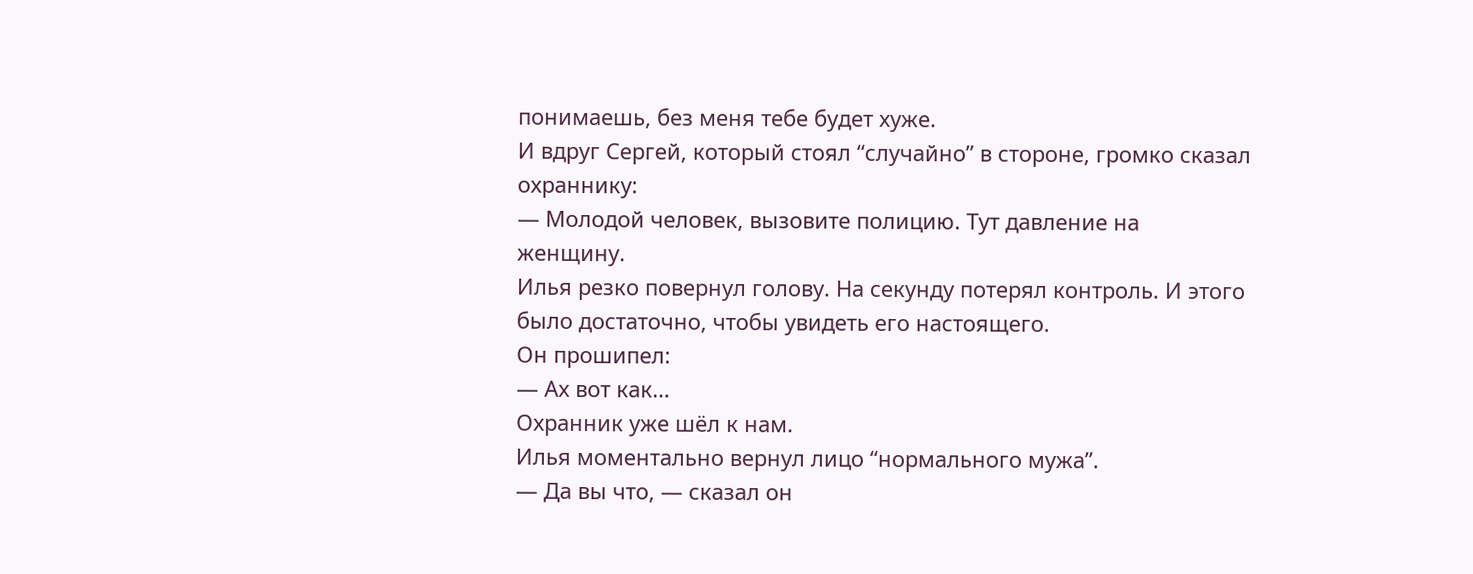понимаешь, без меня тебе будет хуже.
И вдруг Сергей, который стоял “случайно” в стороне, громко сказал охраннику:
— Молодой человек, вызовите полицию. Тут давление на женщину.
Илья резко повернул голову. На секунду потерял контроль. И этого было достаточно, чтобы увидеть его настоящего.
Он прошипел:
— Ах вот как…
Охранник уже шёл к нам.
Илья моментально вернул лицо “нормального мужа”.
— Да вы что, — сказал он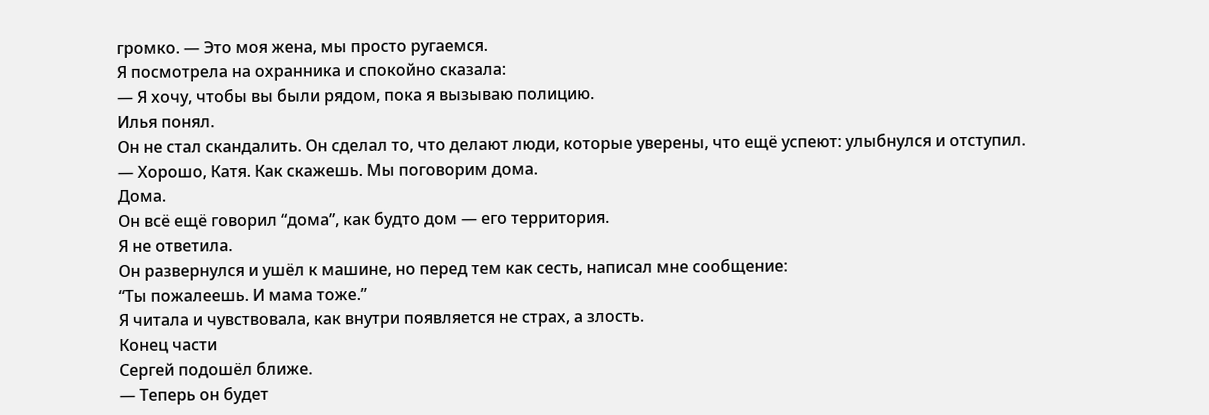громко. — Это моя жена, мы просто ругаемся.
Я посмотрела на охранника и спокойно сказала:
— Я хочу, чтобы вы были рядом, пока я вызываю полицию.
Илья понял.
Он не стал скандалить. Он сделал то, что делают люди, которые уверены, что ещё успеют: улыбнулся и отступил.
— Хорошо, Катя. Как скажешь. Мы поговорим дома.
Дома.
Он всё ещё говорил “дома”, как будто дом — его территория.
Я не ответила.
Он развернулся и ушёл к машине, но перед тем как сесть, написал мне сообщение:
“Ты пожалеешь. И мама тоже.”
Я читала и чувствовала, как внутри появляется не страх, а злость.
Конец части
Сергей подошёл ближе.
— Теперь он будет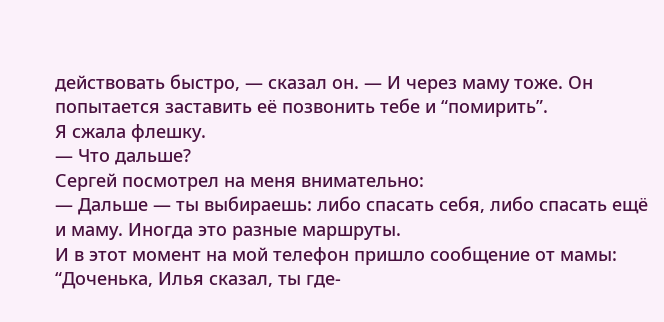действовать быстро, — сказал он. — И через маму тоже. Он попытается заставить её позвонить тебе и “помирить”.
Я сжала флешку.
— Что дальше?
Сергей посмотрел на меня внимательно:
— Дальше — ты выбираешь: либо спасать себя, либо спасать ещё и маму. Иногда это разные маршруты.
И в этот момент на мой телефон пришло сообщение от мамы:
“Доченька, Илья сказал, ты где-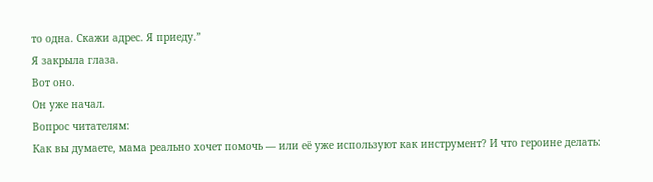то одна. Скажи адрес. Я приеду.”
Я закрыла глаза.
Вот оно.
Он уже начал.
Вопрос читателям:
Как вы думаете, мама реально хочет помочь — или её уже используют как инструмент? И что героине делать: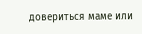довериться маме или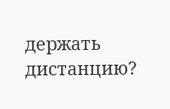держать дистанцию?